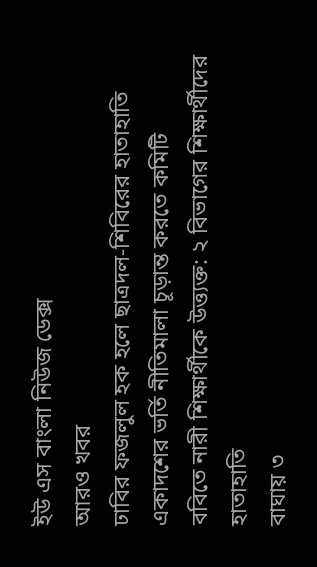ইউ এস বাংলা নিউজ ডেক্স
আরও খবর
ঢাবির ফজলুল হক হলে ছাত্রদল-শিবিরের হাতাহাতি
একাদশের ভর্তি নীতিমালা চূড়ান্ত করতে কমিটি
ববিতে নারী শিক্ষার্থীকে উত্ত্যক্ত: ২ বিভাগের শিক্ষার্থীদের হাতাহাতি
বাঘায় ৩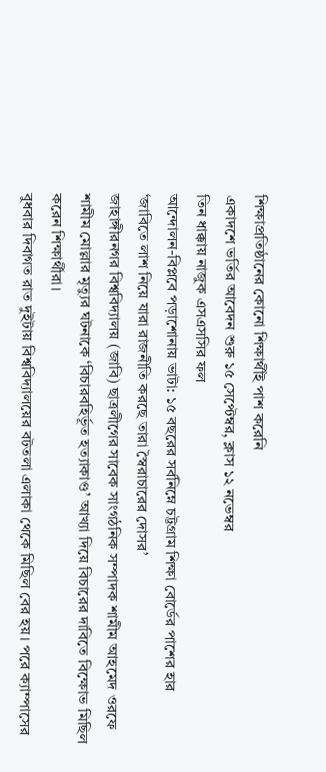শিক্ষাপ্রতিষ্ঠানের কোনো শিক্ষার্থীই পাশ করেনি
একাদশে ভর্তির আবেদন শুরু ১৫ সেপ্টেম্বর, ক্লাস ১২ নভেম্বর
তিন ধাক্কায় নাজুক এসএসসির ফল
আন্দোলন-বিপ্লবে পড়াশোনায় ভাটা: ১৫ বছরের সর্বনিম্নে চট্টগ্রাম শিক্ষা বোর্ডের পাশের হার
‘জাবিতে লাশ নিয়ে যারা রাজনীতি করছে তারা স্বৈরাচারের দোসর’
জাহাঙ্গীরনগর বিশ্ববিদ্যালয় (জাবি) ছাত্রলীগের সাবেক সাংগঠনিক সম্পাদক শামীম আহমেদ ওরফে শামীম মোল্লার মৃত্যুর ঘটনাকে ‘বিচারবহির্ভূত হত্যাকাণ্ড’ আখ্যা দিয়ে বিচারের দাবিতে বিক্ষোভ মিছিল করেন শিক্ষার্থীরা।
বুধবার দিবাগত রাত দুইটায় বিশ্ববিদ্যালয়ের বটতলা এলাকা থেকে মিছিল বের হয়। পরে ক্যাম্পাসের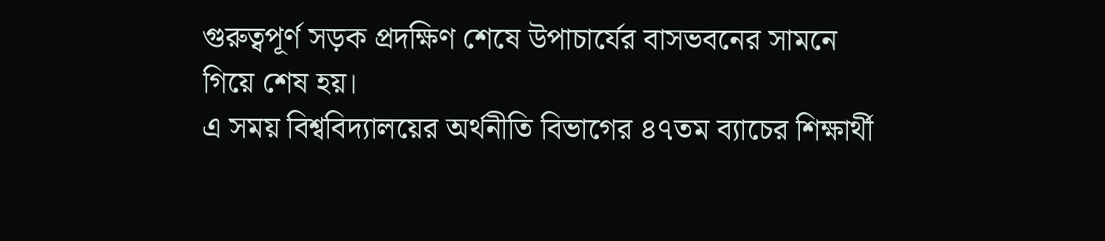গুরুত্বপূর্ণ সড়ক প্রদক্ষিণ শেষে উপাচার্যের বাসভবনের সামনে গিয়ে শেষ হয়।
এ সময় বিশ্ববিদ্যালয়ের অর্থনীতি বিভাগের ৪৭তম ব্যাচের শিক্ষার্থী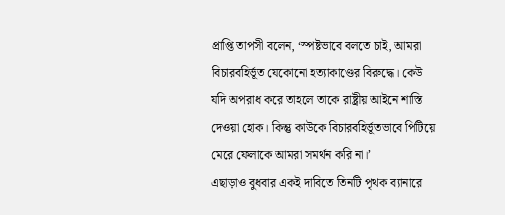প্রাপ্তি তাপসী বলেন, ‘স্পষ্টভাবে বলতে চাই, আমরা বিচারবহির্ভূত যেকোনো হত্যাকাণ্ডের বিরুদ্ধে। কেউ যদি অপরাধ করে তাহলে তাকে রাষ্ট্রীয় আইনে শাস্তি দেওয়া হোক। কিন্তু কাউকে বিচারবহির্ভূতভাবে পিটিয়ে মেরে ফেলাকে আমরা সমর্থন করি না।’
এছাড়াও বুধবার একই দাবিতে তিনটি পৃথক ব্যানারে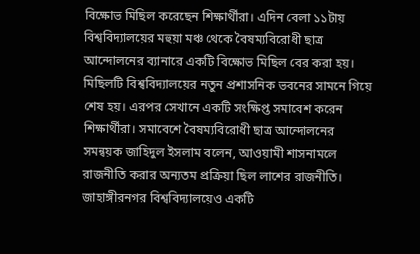বিক্ষোভ মিছিল করেছেন শিক্ষার্থীরা। এদিন বেলা ১১টায়
বিশ্ববিদ্যালয়ের মহুয়া মঞ্চ থেকে বৈষম্যবিরোধী ছাত্র আন্দোলনের ব্যানারে একটি বিক্ষোভ মিছিল বের করা হয়। মিছিলটি বিশ্ববিদ্যালয়ের নতুন প্রশাসনিক ভবনের সামনে গিয়ে শেষ হয়। এরপর সেখানে একটি সংক্ষিপ্ত সমাবেশ করেন শিক্ষার্থীরা। সমাবেশে বৈষম্যবিরোধী ছাত্র আন্দোলনের সমন্বয়ক জাহিদুল ইসলাম বলেন, আওয়ামী শাসনামলে রাজনীতি করার অন্যতম প্রক্রিয়া ছিল লাশের রাজনীতি। জাহাঙ্গীরনগর বিশ্ববিদ্যালয়েও একটি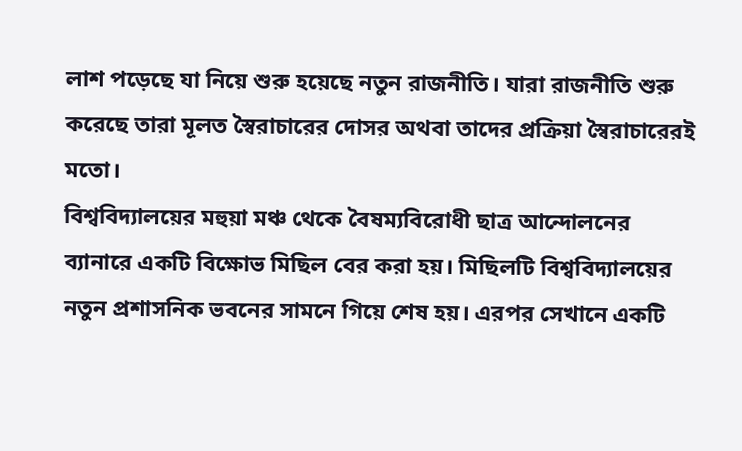লাশ পড়েছে যা নিয়ে শুরু হয়েছে নতুন রাজনীতি। যারা রাজনীতি শুরু করেছে তারা মূলত স্বৈরাচারের দোসর অথবা তাদের প্রক্রিয়া স্বৈরাচারেরই মতো।
বিশ্ববিদ্যালয়ের মহুয়া মঞ্চ থেকে বৈষম্যবিরোধী ছাত্র আন্দোলনের ব্যানারে একটি বিক্ষোভ মিছিল বের করা হয়। মিছিলটি বিশ্ববিদ্যালয়ের নতুন প্রশাসনিক ভবনের সামনে গিয়ে শেষ হয়। এরপর সেখানে একটি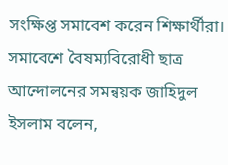সংক্ষিপ্ত সমাবেশ করেন শিক্ষার্থীরা। সমাবেশে বৈষম্যবিরোধী ছাত্র আন্দোলনের সমন্বয়ক জাহিদুল ইসলাম বলেন,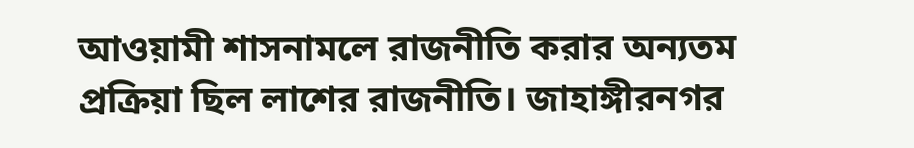আওয়ামী শাসনামলে রাজনীতি করার অন্যতম প্রক্রিয়া ছিল লাশের রাজনীতি। জাহাঙ্গীরনগর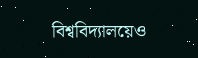বিশ্ববিদ্যালয়েও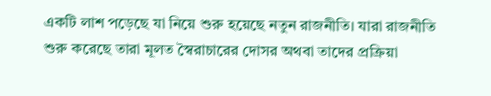একটি লাশ পড়েছে যা নিয়ে শুরু হয়েছে নতুন রাজনীতি। যারা রাজনীতি শুরু করেছে তারা মূলত স্বৈরাচারের দোসর অথবা তাদের প্রক্রিয়া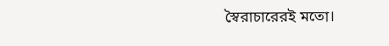স্বৈরাচারেরই মতো।